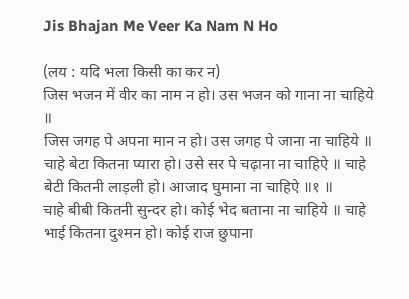Jis Bhajan Me Veer Ka Nam N Ho

(लय : यदि भला किसी का कर न)
जिस भजन में वीर का नाम न हो। उस भजन को गाना ना चाहिये ॥
जिस जगह पे अपना मान न हो। उस जगह पे जाना ना चाहिये ॥
चाहे बेटा कितना प्यारा हो। उसे सर पे चढ़ाना ना चाहिऐ ॥ चाहे बेटी कितनी लाड़ली हो। आजाद घुमाना ना चाहिऐ ॥१ ॥
चाहे बीबी कितनी सुन्दर हो। कोई भेद बताना ना चाहिये ॥ चाहे भाई कितना दुश्मन हो। कोई राज छुपाना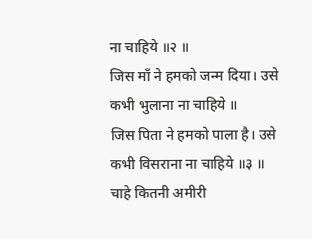ना चाहिये ॥२ ॥
जिस माँ ने हमको जन्म दिया। उसे कभी भुलाना ना चाहिये ॥
जिस पिता ने हमको पाला है। उसे कभी विसराना ना चाहिये ॥३ ॥
चाहे कितनी अमीरी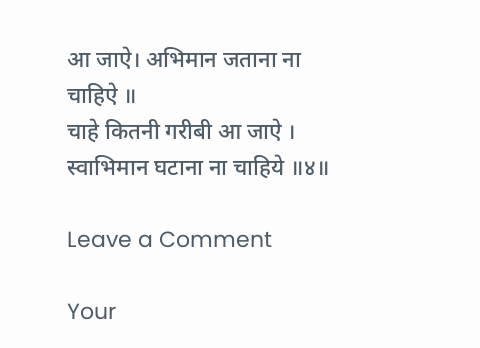आ जाऐ। अभिमान जताना ना चाहिऐ ॥
चाहे कितनी गरीबी आ जाऐ । स्वाभिमान घटाना ना चाहिये ॥४॥

Leave a Comment

Your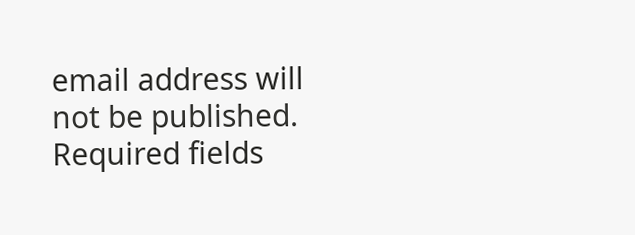email address will not be published. Required fields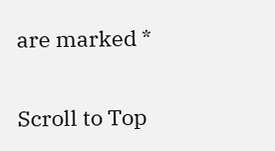are marked *

Scroll to Top